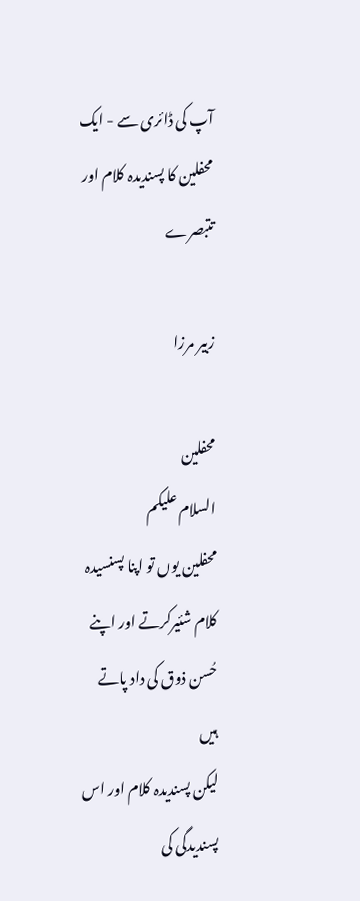آپ کی ڈائری سے - ایک محفلین کا پسندیدہ کلام اور تتبصرے

زبیر مرزا

محفلین
السلام علیکم
محفلین یوں تو اپنا پسنسیدہ کلام شئیرکرتے اور اپنے حُسن ذوق کی داد پاتے ہیں
لیکن پسندیدہ کلام اور اس پسندیدگی کی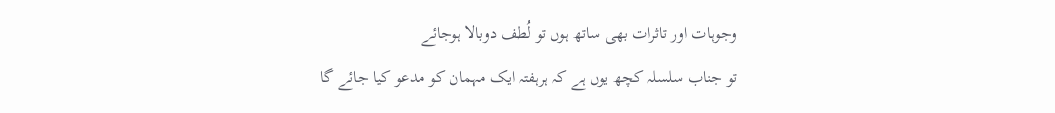وجوہات اور تاثرات بھی ساتھ ہوں تو لُطف دوبالا ہوجائے
تو جناب سلسلہ کچھ یوں ہے کہ ہرہفتہ ایک مہمان کو مدعو کیا جائے گا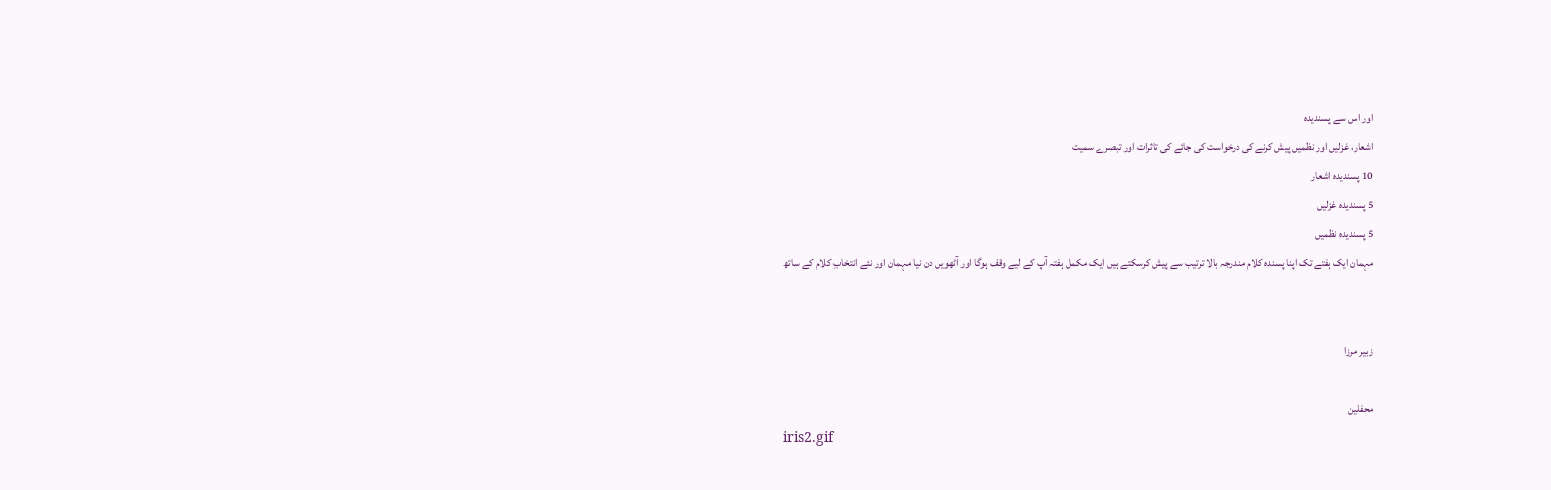اور اس سے پسندیدہ
اشعار، غزلیں اور نظمیں پیش کرنے کی درخواست کی جائے کی تاثرات اور تبصرے سمیت
10 پسندیدہ اشعار
5 پسندیدہ غزلیں
5 پسندیدہ نظمیں
مہمان ایک ہفتے تک اپنا پسندہ کلام مندرجہ بالا ترتیب سے پیش کرسکتے ہیں ایک مکمل ہفتہ آپ کے لیے وقف ہوگا اور آٹھویں دن نیا مہمان اور نئے انتخابِ کلام کے ساتھ


زبیر مرزا

محفلین
iris2.gif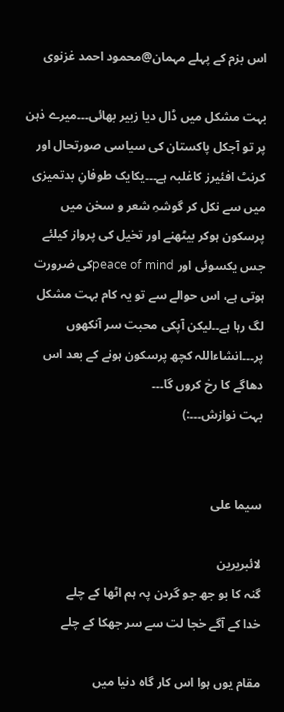اس بزم کے پہلے مہمان@محمود احمد غزنوی

بہت مشکل میں ڈال دیا زبیر بھائی۔۔۔میرے ذہن پر تو آجکل پاکستان کی سیاسی صورتحال اور کرنٹ افئیرز کاغلبہ ہے۔۔۔یکایک طوفانِ بدتمیزی میں سے نکل کر گوشہِ شعر و سخن میں پرسکون ہوکر بیٹھنے اور تخیل کی پرواز کیلئے جس یکسوئی اور peace of mindکی ضرورت ہوتی ہے، اس حوالے سے تو یہ کام بہت مشکل لگ رہا ہے۔۔لیکن آپکی محبت سر آنکھوں پر۔۔۔انشاءاللہ کچھ پرسکون ہونے کے بعد اس دھاگے کا رخ کروں گا۔۔۔
بہت نوازش۔۔۔:)


سیما علی

لائبریرین
گنہ کا بو جھ جو گردن پہ ہم اٹھا کے چلے
خدا کے آگے خجا لت سے سر جھکا کے چلے

مقام یوں ہوا اس کار گاہ دنیا میں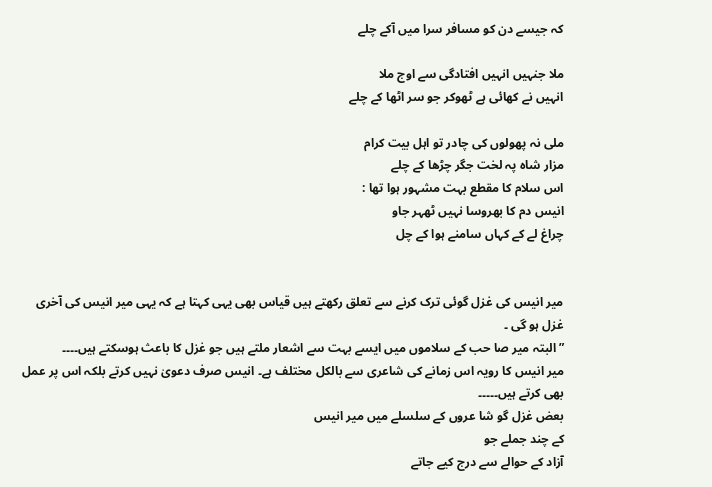کہ جیسے دن کو مسافر سرا میں آکے چلے

ملا جنہیں انہیں افتادگی سے اوج ملا
انہیں نے کھائی ہے ٹھوکر جو سر اٹھا کے چلے

ملی نہ پھولوں کی چادر تو اہل بیت کرام
مزار شاہ پہ لخت جگر چڑھا کے چلے
اس سلام کا مقطع بہت مشہور ہوا تھا :
انیس دم کا بھروسا نہیں ٹھہر جاو
چراغ لے کے کہاں سامنے ہوا کے چل


میر انیس کی غزل گوئی ترک کرنے سے تعلق رکھتے ہیں قیاس بھی یہی کہتا ہے کہ یہی میر انیس کی آخری غزل ہو گی ۔
” البتہ میر صا حب کے سلاموں میں ایسے بہت سے اشعار ملتے ہیں جو غزل کا باعث ہوسکتے ہیں۔۔۔۔
میر انیس کا رویہ اس زمانے کی شاعری سے بالکل مختلف ہے۔ انیس صرف دعویٰ نہیں کرتے بلکہ اس پر عمل بھی کرتے ہیں۔۔۔۔۔
بعض غزل گو شا عروں کے سلسلے میں میر انیس
کے چند جملے جو
آزاد کے حوالے سے درج کیے جاتے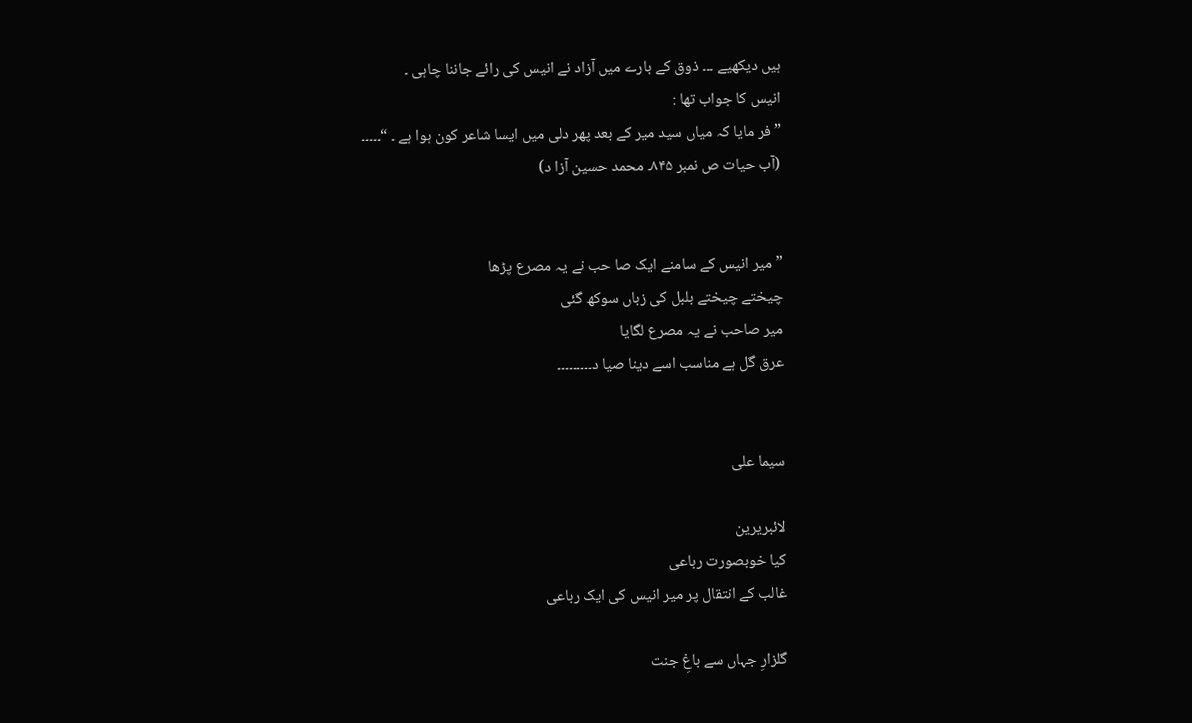ہیں دیکھیے ۔۔۔ ذوق کے بارے میں آزاد نے انیس کی رائے جاننا چاہی ۔
انیس کا جواب تھا :
” فر مایا کہ میاں سید میر کے بعد پھر دلی میں ایسا شاعر کون ہوا ہے ۔ “۔۔۔۔۔
(آب حیات ص نمبر ۸۴۵۔ محمد حسین آزا د)


” میر انیس کے سامنے ایک صا حب نے یہ مصرع پڑھا
چیختے چیختے بلبل کی زباں سوکھ گئی
میر صاحب نے یہ مصرع لگایا
عرق گل ہے مناسب اسے دینا صیا د۔۔۔۔۔۔۔۔۔


سیما علی

لائبریرین
کیا خوبصورت رباعی
غالب کے انتقال پر میر انیس کی ایک رباعی

گلزارِ جہاں سے باغِ جنت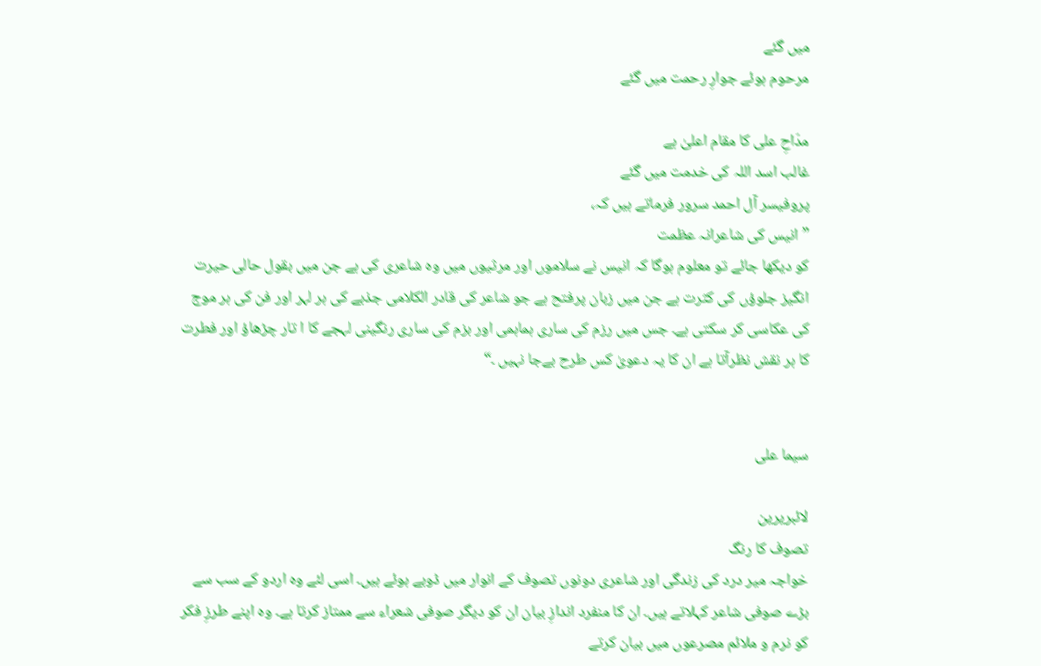میں گئے
مرحوم ہوئے جوارِ رحمت میں گئے

مدّاحِ علی کا مقام اعلیٰ ہے
غالب اسد اللہ کی خدمت میں گئے
پروفیسر آل احمد سرور فرماتے ہیں کہ،
” انیس کی شاعرانہ عظمت
کو دیکھا جائے تو معلوم ہوگا کہ انیس نے سلاموں اور مرثیوں میں وہ شاعری کی ہے جن میں بقول حالی حیرت انگیز جلوؤں کی کثرت ہے جن میں زبان پرفتح ہے جو شاعر کی قادر الکلامی جذبے کی ہر لہر اور فن کی ہر موج کی عکاسی کر سکتی ہے۔ جس میں رزم کی ساری ہماہمی اور بزم کی ساری رنگینی لہجے کا ا تار چڑھاؤ اور فطرت کا ہر نقش نظرآتا ہے ان کا یہ دعویٰ کس طرح بےجا نہیں ۔“


سیما علی

لائبریرین
تصوف کا رنگ
خواجہ میر درد کی زندگی اور شاعری دونوں تصوف کے انوار میں ڈوبے ہوئے ہیں۔ اسی لئے وہ اردو کے سب سے بڑے صوفی شاعر کہلاتے ہیں۔ ان کا منفرد اندازِ بیان ان کو دیگر صوفی شعراء سے ممتاز کرتا ہے۔ وہ اپنے طرزِ فکر کو نرم و ملائم مصرعوں میں بیان کرتے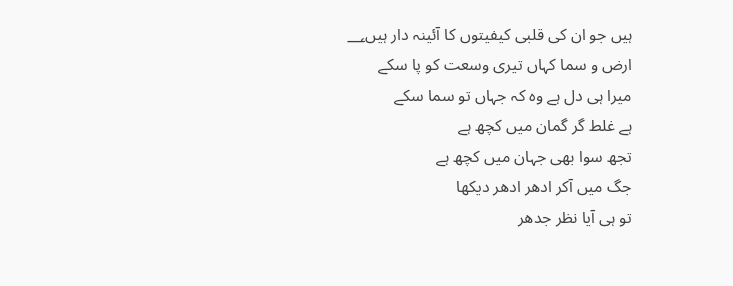ہیں جو ان کی قلبی کیفیتوں کا آئینہ دار ہیں؀
ارض و سما کہاں تیری وسعت کو پا سکے
میرا ہی دل ہے وہ کہ جہاں تو سما سکے
ہے غلط گر گمان میں کچھ ہے
تجھ سوا بھی جہان میں کچھ ہے
جگ میں آکر ادھر ادھر دیکھا
تو ہی آیا نظر جدھر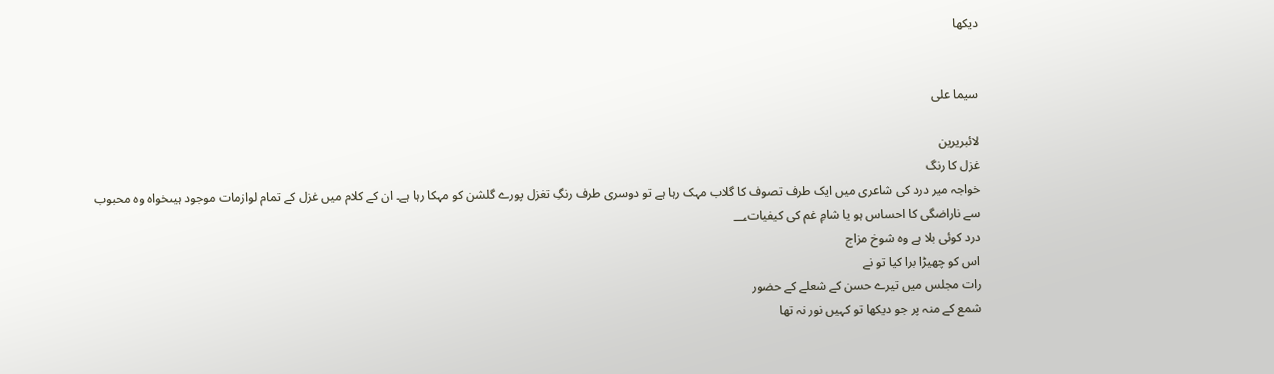دیکھا


سیما علی

لائبریرین
غزل کا رنگ
خواجہ میر درد کی شاعری میں ایک طرف تصوف کا گلاب مہک رہا ہے تو دوسری طرف رنگِ تغزل پورے گلشن کو مہکا رہا ہے۔ ان کے کلام میں غزل کے تمام لوازمات موجود ہیںخواہ وہ محبوب سے ناراضگی کا احساس ہو یا شامِ غم کی کیفیات؀
درد کوئی بلا ہے وہ شوخ مزاج
اس کو چھیڑا برا کیا تو نے
رات مجلس میں تیرے حسن کے شعلے کے حضور
شمع کے منہ پر جو دیکھا تو کہیں نور نہ تھا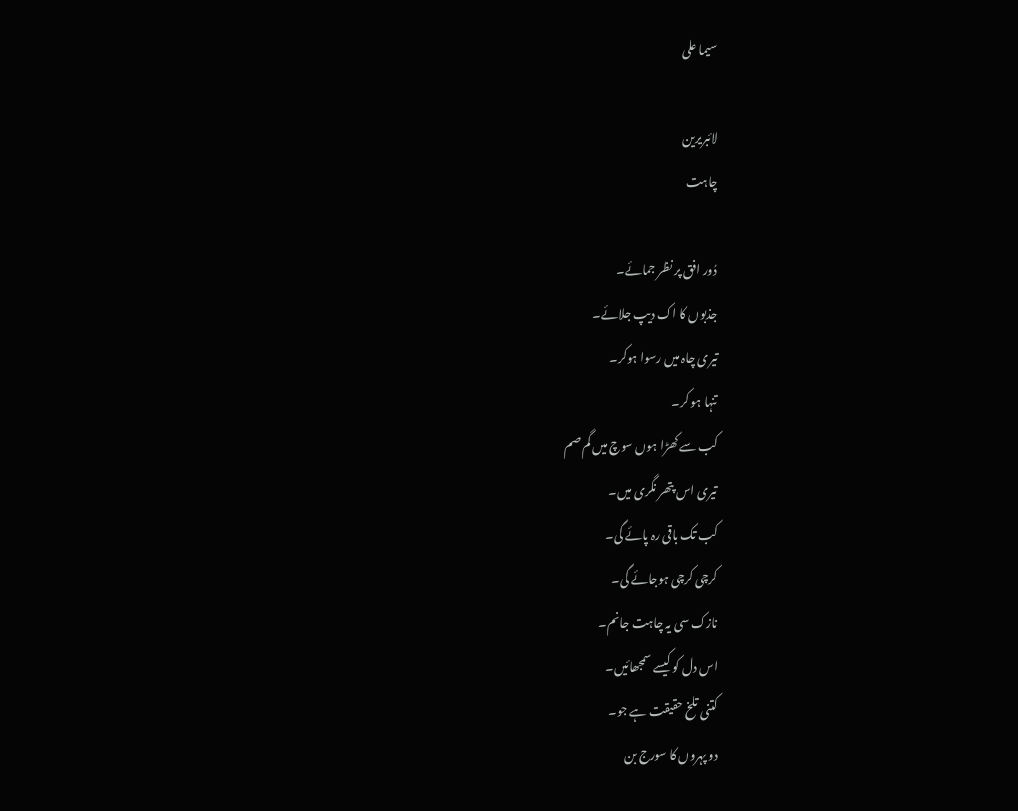سیما علی

لائبریرین
چاہت

دُور افق پر نظر جمائے۔
جذبوں کا اک دیپ جلائے۔
تیری چاہ میں رسوا ہوکر۔
تنہا ہو کر۔
کب سے کھڑا ہوں سوچ میں گم صم
تیری اس پتھر نگری میں۔
کب تک باقی رہ پائے گی۔
کرچی کرچی ہوجائے گی۔
نازک سی یہ چاہت جانم۔
اس دل کو کیسے سمجھائیں۔
کتنی تلخ حقیقت ہے جو۔
دو پہروں کا سورج بن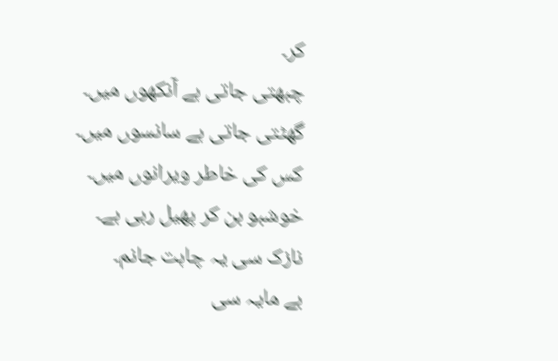کر۔
چبھتی جاتی ہے آنکھوں میں۔
گھٹتی جاتی ہے سانسوں میں۔
کس کی خاطر ویرانوں میں۔
خوشبو بن کر پھیل رہی ہے۔
نازک سی یہ چاہت جانم۔
بے مایہ سی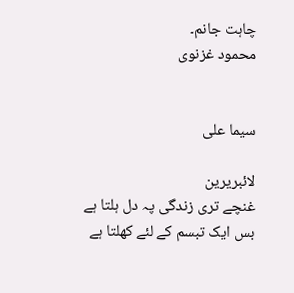چاہت جانم۔
محمود غزنوی


سیما علی

لائبریرین
غنچے تری زندگی پہ دل ہلتا ہے
بس ایک تبسم کے لئے کھلتا ہے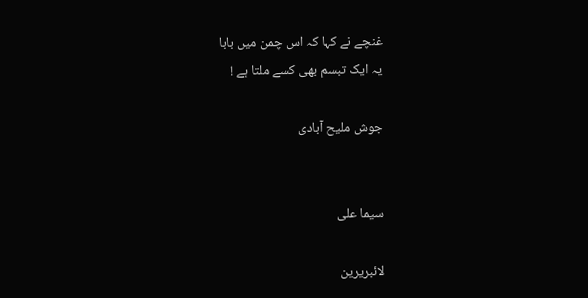غنچے نے کہا کہ اس چمن میں بابا
یہ ایک تبسم بھی کسے ملتا ہے !

جوش ملیح آبادی


سیما علی

لائبریرین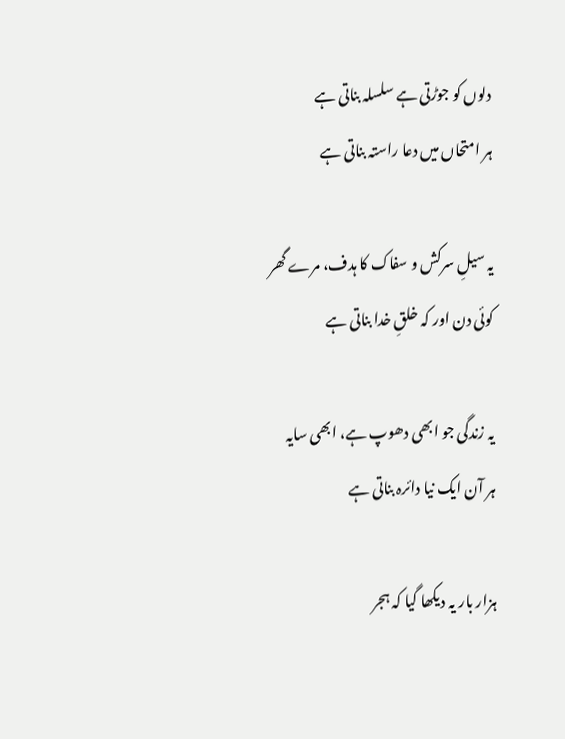دلوں کو جوڑتی ہے سلسلہ بناتی ہے
ہر امتحاں میں دعا راستہ بناتی ہے

یہ سیلِ سرکش و سفاک کا ہدف، مرے گھر
کوئی دن اور کہ خلقِ خدا بناتی ہے

یہ زندگی جو ابھی دھوپ ہے، ابھی سایہ
ہر آن ایک نیا دائرہ بناتی ہے

ہزار بار یہ دیکھا گیا کہ ہجر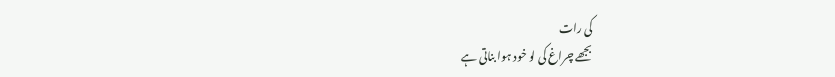کی رات
بجھے چراغ کی لو خود ہوا بناتی ہے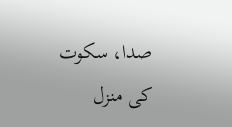صدا، سکوت کی منزل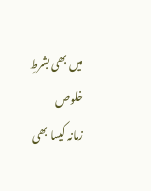میں بھی بشرطِ خلوص
زمانہ کیسا بھی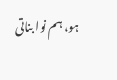ہو، ہم نوا بناتی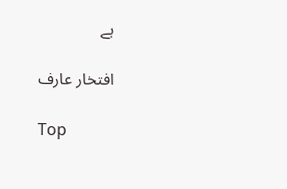ہے

افتخار عارف

Top